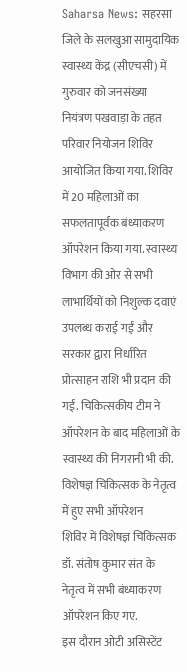Saharsa News: सहरसा जिले के सलखुआ सामुदायिक स्वास्थ्य केंद्र (सीएचसी) में गुरुवार को जनसंख्या नियंत्रण पखवाड़ा के तहत परिवार नियोजन शिविर आयोजित किया गया. शिविर में 20 महिलाओं का सफलतापूर्वक बंध्याकरण ऑपरेशन किया गया. स्वास्थ्य विभाग की ओर से सभी लाभार्थियों को निशुल्क दवाएं उपलब्ध कराई गईं और सरकार द्वारा निर्धारित प्रोत्साहन राशि भी प्रदान की गई. चिकित्सकीय टीम ने ऑपरेशन के बाद महिलाओं के स्वास्थ्य की निगरानी भी की.
विशेषज्ञ चिकित्सक के नेतृत्व में हुए सभी ऑपरेशन
शिविर में विशेषज्ञ चिकित्सक डॉ. संतोष कुमार संत के नेतृत्व में सभी बंध्याकरण ऑपरेशन किए गए.
इस दौरान ओटी असिस्टेंट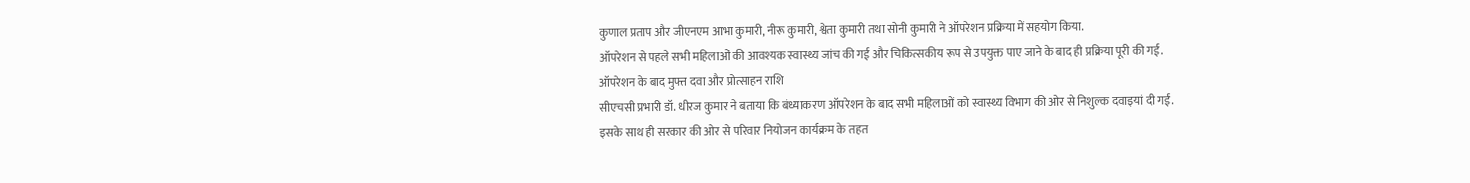कुणाल प्रताप और जीएनएम आभा कुमारी, नीरू कुमारी, श्वेता कुमारी तथा सोनी कुमारी ने ऑपरेशन प्रक्रिया में सहयोग किया.
ऑपरेशन से पहले सभी महिलाओं की आवश्यक स्वास्थ्य जांच की गई और चिकित्सकीय रूप से उपयुक्त पाए जाने के बाद ही प्रक्रिया पूरी की गई.
ऑपरेशन के बाद मुफ्त दवा और प्रोत्साहन राशि
सीएचसी प्रभारी डॉ. धीरज कुमार ने बताया कि बंध्याकरण ऑपरेशन के बाद सभी महिलाओं को स्वास्थ्य विभाग की ओर से निशुल्क दवाइयां दी गईं.
इसके साथ ही सरकार की ओर से परिवार नियोजन कार्यक्रम के तहत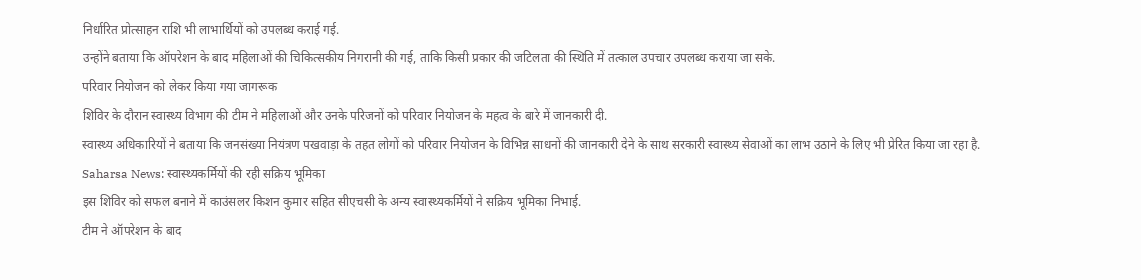निर्धारित प्रोत्साहन राशि भी लाभार्थियों को उपलब्ध कराई गई.
उन्होंने बताया कि ऑपरेशन के बाद महिलाओं की चिकित्सकीय निगरानी की गई, ताकि किसी प्रकार की जटिलता की स्थिति में तत्काल उपचार उपलब्ध कराया जा सके.
परिवार नियोजन को लेकर किया गया जागरूक
शिविर के दौरान स्वास्थ्य विभाग की टीम ने महिलाओं और उनके परिजनों को परिवार नियोजन के महत्व के बारे में जानकारी दी.
स्वास्थ्य अधिकारियों ने बताया कि जनसंख्या नियंत्रण पखवाड़ा के तहत लोगों को परिवार नियोजन के विभिन्न साधनों की जानकारी देने के साथ सरकारी स्वास्थ्य सेवाओं का लाभ उठाने के लिए भी प्रेरित किया जा रहा है.
Saharsa News: स्वास्थ्यकर्मियों की रही सक्रिय भूमिका
इस शिविर को सफल बनाने में काउंसलर किशन कुमार सहित सीएचसी के अन्य स्वास्थ्यकर्मियों ने सक्रिय भूमिका निभाई.
टीम ने ऑपरेशन के बाद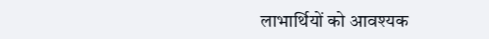लाभार्थियों को आवश्यक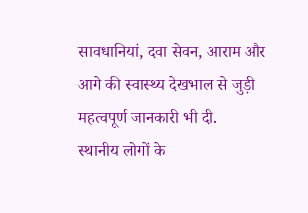सावधानियां, दवा सेवन, आराम और आगे की स्वास्थ्य देखभाल से जुड़ी महत्वपूर्ण जानकारी भी दी.
स्थानीय लोगों के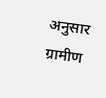अनुसार ग्रामीण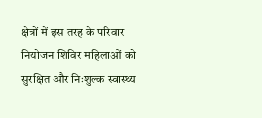क्षेत्रों में इस तरह के परिवार नियोजन शिविर महिलाओं को सुरक्षित और निःशुल्क स्वास्थ्य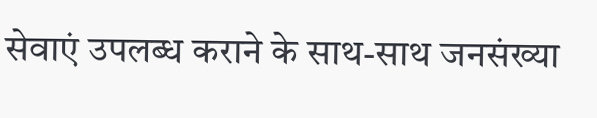सेवाएं उपलब्ध कराने के साथ-साथ जनसंख्या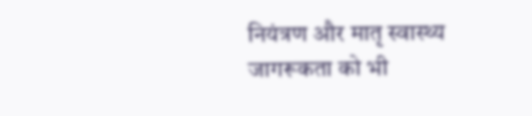नियंत्रण और मातृ स्वास्थ्य जागरूकता को भी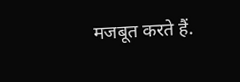मजबूत करते हैं.